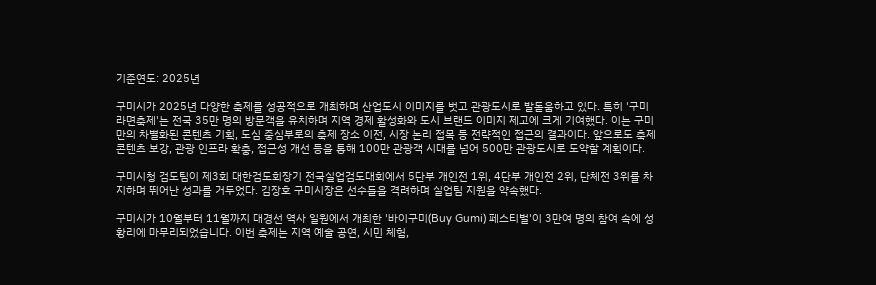기준연도: 2025년

구미시가 2025년 다양한 축제를 성공적으로 개최하며 산업도시 이미지를 벗고 관광도시로 발돋움하고 있다. 특히 '구미라면축제'는 전국 35만 명의 방문객을 유치하며 지역 경제 활성화와 도시 브랜드 이미지 제고에 크게 기여했다. 이는 구미만의 차별화된 콘텐츠 기획, 도심 중심부로의 축제 장소 이전, 시장 논리 접목 등 전략적인 접근의 결과이다. 앞으로도 축제 콘텐츠 보강, 관광 인프라 확충, 접근성 개선 등을 통해 100만 관광객 시대를 넘어 500만 관광도시로 도약할 계획이다.

구미시청 검도팀이 제3회 대한검도회장기 전국실업검도대회에서 5단부 개인전 1위, 4단부 개인전 2위, 단체전 3위를 차지하며 뛰어난 성과를 거두었다. 김장호 구미시장은 선수들을 격려하며 실업팀 지원을 약속했다.

구미시가 10월부터 11월까지 대경선 역사 일원에서 개최한 '바이구미(Buy Gumi) 페스티벌'이 3만여 명의 참여 속에 성황리에 마무리되었습니다. 이번 축제는 지역 예술 공연, 시민 체험,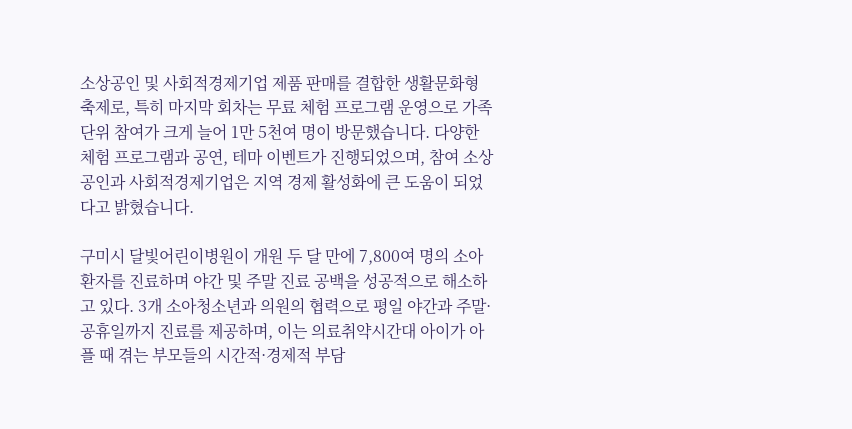소상공인 및 사회적경제기업 제품 판매를 결합한 생활문화형 축제로, 특히 마지막 회차는 무료 체험 프로그램 운영으로 가족 단위 참여가 크게 늘어 1만 5천여 명이 방문했습니다. 다양한 체험 프로그램과 공연, 테마 이벤트가 진행되었으며, 참여 소상공인과 사회적경제기업은 지역 경제 활성화에 큰 도움이 되었다고 밝혔습니다.

구미시 달빛어린이병원이 개원 두 달 만에 7,800여 명의 소아 환자를 진료하며 야간 및 주말 진료 공백을 성공적으로 해소하고 있다. 3개 소아청소년과 의원의 협력으로 평일 야간과 주말·공휴일까지 진료를 제공하며, 이는 의료취약시간대 아이가 아플 때 겪는 부모들의 시간적·경제적 부담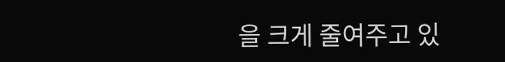을 크게 줄여주고 있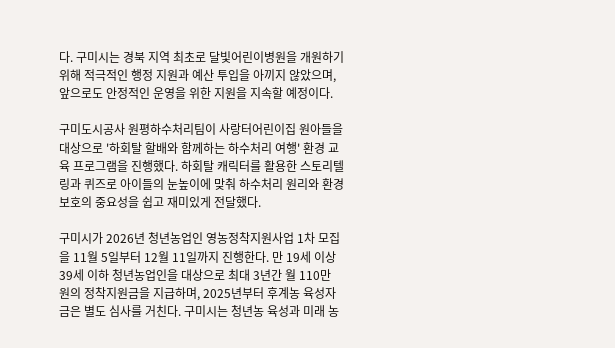다. 구미시는 경북 지역 최초로 달빛어린이병원을 개원하기 위해 적극적인 행정 지원과 예산 투입을 아끼지 않았으며, 앞으로도 안정적인 운영을 위한 지원을 지속할 예정이다.

구미도시공사 원평하수처리팀이 사랑터어린이집 원아들을 대상으로 '하회탈 할배와 함께하는 하수처리 여행' 환경 교육 프로그램을 진행했다. 하회탈 캐릭터를 활용한 스토리텔링과 퀴즈로 아이들의 눈높이에 맞춰 하수처리 원리와 환경 보호의 중요성을 쉽고 재미있게 전달했다.

구미시가 2026년 청년농업인 영농정착지원사업 1차 모집을 11월 5일부터 12월 11일까지 진행한다. 만 19세 이상 39세 이하 청년농업인을 대상으로 최대 3년간 월 110만 원의 정착지원금을 지급하며, 2025년부터 후계농 육성자금은 별도 심사를 거친다. 구미시는 청년농 육성과 미래 농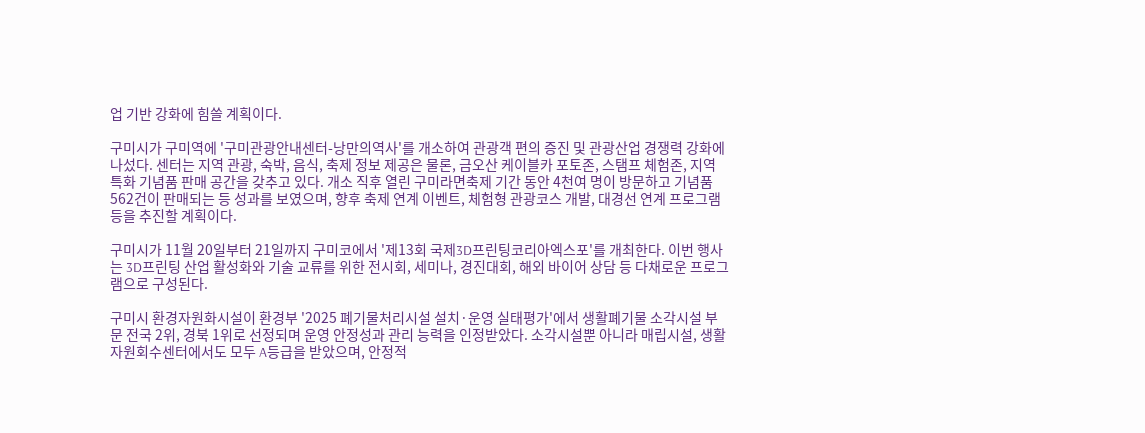업 기반 강화에 힘쓸 계획이다.

구미시가 구미역에 '구미관광안내센터-낭만의역사'를 개소하여 관광객 편의 증진 및 관광산업 경쟁력 강화에 나섰다. 센터는 지역 관광, 숙박, 음식, 축제 정보 제공은 물론, 금오산 케이블카 포토존, 스탬프 체험존, 지역 특화 기념품 판매 공간을 갖추고 있다. 개소 직후 열린 구미라면축제 기간 동안 4천여 명이 방문하고 기념품 562건이 판매되는 등 성과를 보였으며, 향후 축제 연계 이벤트, 체험형 관광코스 개발, 대경선 연계 프로그램 등을 추진할 계획이다.

구미시가 11월 20일부터 21일까지 구미코에서 '제13회 국제3D프린팅코리아엑스포'를 개최한다. 이번 행사는 3D프린팅 산업 활성화와 기술 교류를 위한 전시회, 세미나, 경진대회, 해외 바이어 상담 등 다채로운 프로그램으로 구성된다.

구미시 환경자원화시설이 환경부 '2025 폐기물처리시설 설치·운영 실태평가'에서 생활폐기물 소각시설 부문 전국 2위, 경북 1위로 선정되며 운영 안정성과 관리 능력을 인정받았다. 소각시설뿐 아니라 매립시설, 생활자원회수센터에서도 모두 A등급을 받았으며, 안정적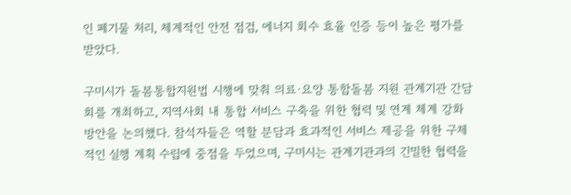인 폐기물 처리, 체계적인 안전 점검, 에너지 회수 효율 인증 등이 높은 평가를 받았다.

구미시가 돌봄통합지원법 시행에 맞춰 의료·요양 통합돌봄 지원 관계기관 간담회를 개최하고, 지역사회 내 통합 서비스 구축을 위한 협력 및 연계 체계 강화 방안을 논의했다. 참석자들은 역할 분담과 효과적인 서비스 제공을 위한 구체적인 실행 계획 수립에 중점을 두었으며, 구미시는 관계기관과의 긴밀한 협력을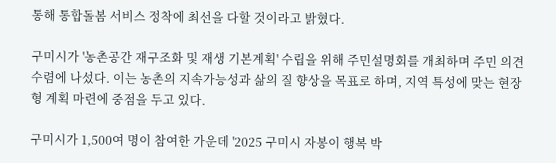통해 통합돌봄 서비스 정착에 최선을 다할 것이라고 밝혔다.

구미시가 '농촌공간 재구조화 및 재생 기본계획' 수립을 위해 주민설명회를 개최하며 주민 의견 수렴에 나섰다. 이는 농촌의 지속가능성과 삶의 질 향상을 목표로 하며, 지역 특성에 맞는 현장형 계획 마련에 중점을 두고 있다.

구미시가 1,500여 명이 참여한 가운데 '2025 구미시 자봉이 행복 박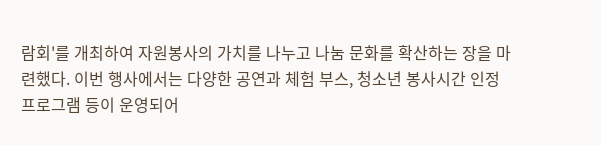람회'를 개최하여 자원봉사의 가치를 나누고 나눔 문화를 확산하는 장을 마련했다. 이번 행사에서는 다양한 공연과 체험 부스, 청소년 봉사시간 인정 프로그램 등이 운영되어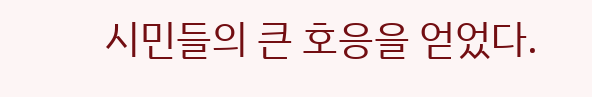시민들의 큰 호응을 얻었다.